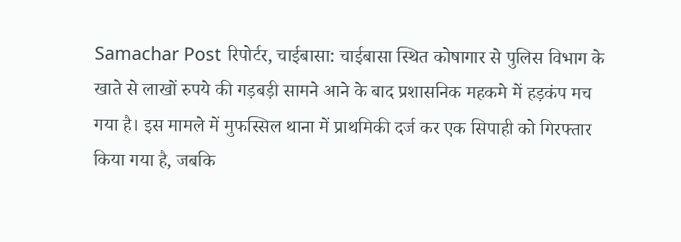Samachar Post रिपोर्टर, चाईबासा: चाईबासा स्थित कोषागार से पुलिस विभाग के खाते से लाखों रुपये की गड़बड़ी सामने आने के बाद प्रशासनिक महकमे में हड़कंप मच गया है। इस मामले में मुफस्सिल थाना में प्राथमिकी दर्ज कर एक सिपाही को गिरफ्तार किया गया है, जबकि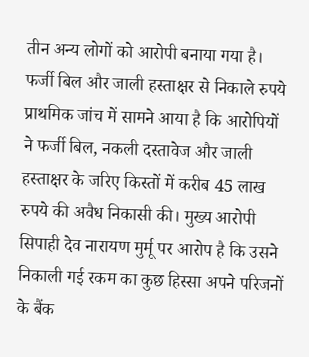तीन अन्य लोगों को आरोपी बनाया गया है।
फर्जी बिल और जाली हस्ताक्षर से निकाले रुपये
प्राथमिक जांच में सामने आया है कि आरोपियों ने फर्जी बिल, नकली दस्तावेज और जाली हस्ताक्षर के जरिए किस्तों में करीब 45 लाख रुपये की अवैध निकासी की। मुख्य आरोपी सिपाही देव नारायण मुर्मू पर आरोप है कि उसने निकाली गई रकम का कुछ हिस्सा अपने परिजनों के बैंक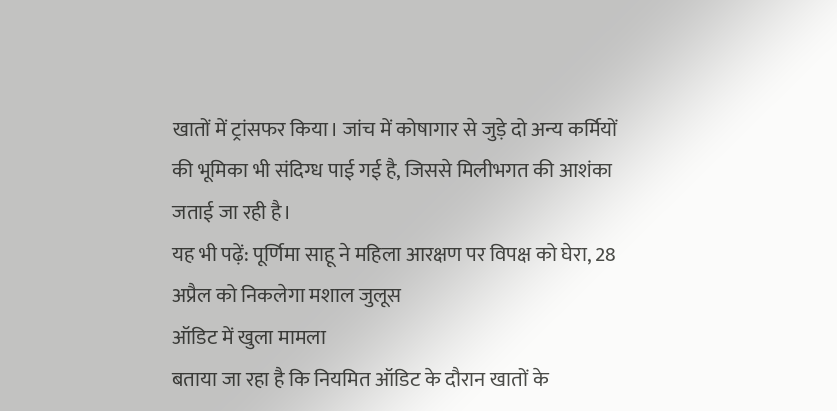खातों में ट्रांसफर किया। जांच में कोषागार से जुड़े दो अन्य कर्मियों की भूमिका भी संदिग्ध पाई गई है, जिससे मिलीभगत की आशंका जताई जा रही है।
यह भी पढ़ें: पूर्णिमा साहू ने महिला आरक्षण पर विपक्ष को घेरा, 28 अप्रैल को निकलेगा मशाल जुलूस
ऑडिट में खुला मामला
बताया जा रहा है कि नियमित ऑडिट के दौरान खातों के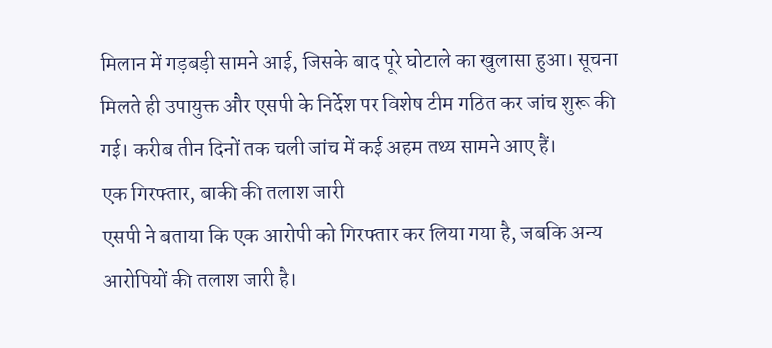मिलान में गड़बड़ी सामने आई, जिसके बाद पूरे घोटाले का खुलासा हुआ। सूचना मिलते ही उपायुक्त और एसपी के निर्देश पर विशेष टीम गठित कर जांच शुरू की गई। करीब तीन दिनों तक चली जांच में कई अहम तथ्य सामने आए हैं।
एक गिरफ्तार, बाकी की तलाश जारी
एसपी ने बताया कि एक आरोपी को गिरफ्तार कर लिया गया है, जबकि अन्य आरोपियों की तलाश जारी है।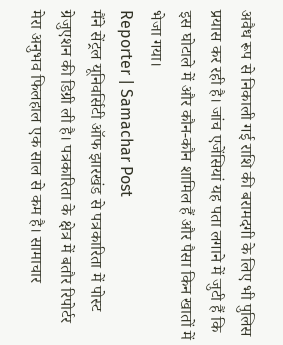अवैध रूप से निकाली गई राशि की बरामदगी के लिए भी पुलिस प्रयास कर रही है। जांच एजेंसियां यह पता लगाने में जुटी हैं कि इस घोटाले में और कौन-कौन शामिल हैं और पैसा किन खातों में भेजा गया।
Reporter | Samachar Post
मैंने सेंट्रल यूनिवर्सिटी ऑफ झारखंड से पत्रकारिता में पोस्ट ग्रेजुएशन की डिग्री ली है। पत्रकारिता के क्षेत्र में बतौर रिपोर्टर मेरा अनुभव फिलहाल एक साल से कम है। सामाचार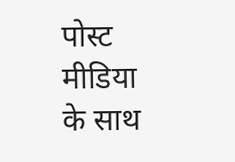पोस्ट मीडिया के साथ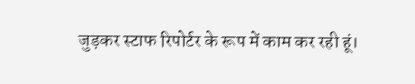जुड़कर स्टाफ रिपोर्टर के रूप में काम कर रही हूं।